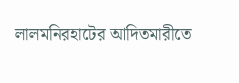লালমনিরহাটের আদিতমারীতে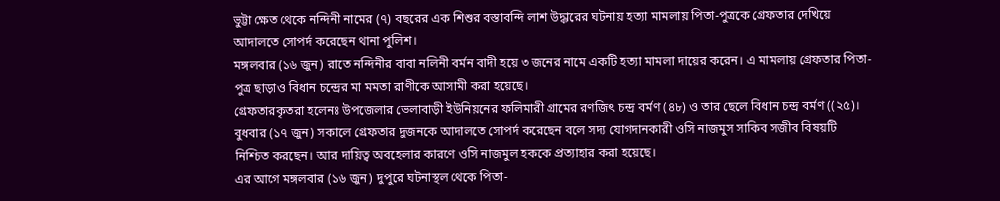ভুট্টা ক্ষেত থেকে নন্দিনী নামের (৭) বছরের এক শিশুর বস্তাবন্দি লাশ উদ্ধারের ঘটনায় হত্যা মামলায় পিতা-পুত্রকে গ্রেফতার দেখিয়ে আদালতে সোপর্দ করেছেন থানা পুলিশ।
মঙ্গলবার (১৬ জুন) রাতে নন্দিনীর বাবা নলিনী বর্মন বাদী হয়ে ৩ জনের নামে একটি হত্যা মামলা দায়ের করেন। এ মামলায় গ্রেফতার পিতা-পুত্র ছাড়াও বিধান চন্দ্রের মা মমতা রাণীকে আসামী করা হয়েছে।
গ্রেফতারকৃতরা হলেনঃ উপজেলার ভেলাবাড়ী ইউনিয়নের ফলিমারী গ্রামের রণজিৎ চন্দ্র বর্মণ (৪৮) ও তার ছেলে বিধান চন্দ্র বর্মণ ((২৫)।
বুধবার (১৭ জুন) সকালে গ্রেফতার দুজনকে আদালতে সোপর্দ করেছেন বলে সদ্য যোগদানকারী ওসি নাজমুস সাকিব সজীব বিষয়টি নিশ্চিত করছেন। আর দায়িত্ব অবহেলার কারণে ওসি নাজমুল হককে প্রত্যাহার করা হয়েছে।
এর আগে মঙ্গলবার (১৬ জুন) দুপুরে ঘটনাস্থল থেকে পিতা-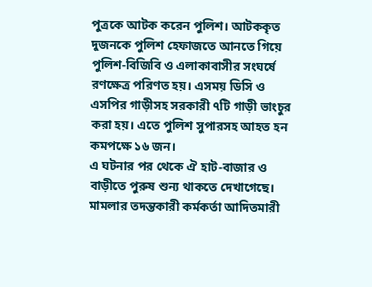পুত্রকে আটক করেন পুলিশ। আটককৃত দুজনকে পুলিশ হেফাজতে আনতে গিয়ে পুলিশ-বিজিবি ও এলাকাবাসীর সংঘর্ষে রণক্ষেত্র পরিণত হয়। এসময় ডিসি ও এসপির গাড়ীসহ সরকারী ৭টি গাড়ী ভাংচুর করা হয়। এতে পুলিশ সুপারসহ আহত হন কমপক্ষে ১৬ জন।
এ ঘটনার পর থেকে ঐ হাট-বাজার ও বাড়ীতে পুরুষ শুন্য থাকতে দেখাগেছে।
মামলার তদন্তকারী কর্মকর্তা আদিতমারী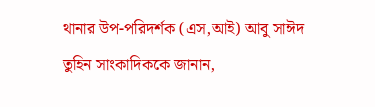থানার উপ-পরিদর্শক (এস,আই) আবু সাঈদ তুহিন সাংকাদিককে জানান,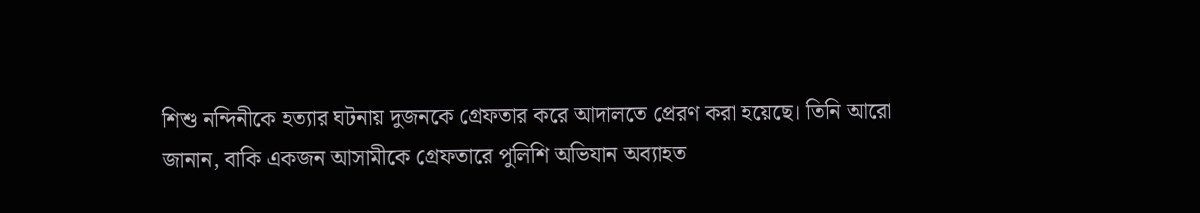শিশু নন্দিনীকে হত্যার ঘটনায় দুজনকে গ্রেফতার করে আদালতে প্রেরণ করা হয়েছে। তিনি আরো জানান, বাকি একজন আসামীকে গ্রেফতারে পুলিশি অভিযান অব্যাহত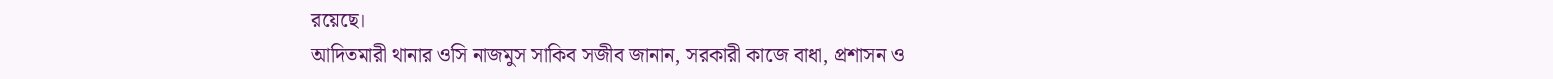রয়েছে।
আদিতমারী থানার ওসি নাজমুস সাকিব সজীব জানান, সরকারী কাজে বাধা, প্রশাসন ও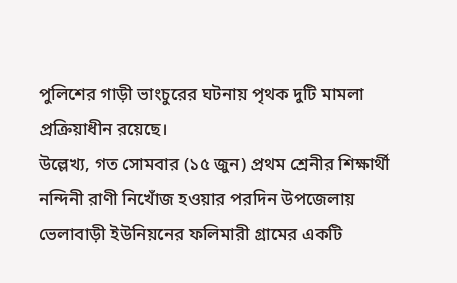পুলিশের গাড়ী ভাংচুরের ঘটনায় পৃথক দুটি মামলা প্রক্রিয়াধীন রয়েছে।
উল্লেখ্য, গত সোমবার (১৫ জুন) প্রথম শ্রেনীর শিক্ষার্থী নন্দিনী রাণী নিখোঁজ হওয়ার পরদিন উপজেলায় ভেলাবাড়ী ইউনিয়নের ফলিমারী গ্রামের একটি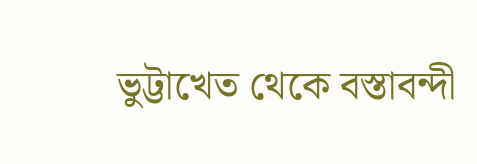ভুট্টাখেত থেকে বস্তাবন্দী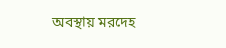অবস্থায় মরদেহ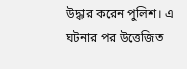উদ্ধার করেন পুলিশ। এ ঘটনার পর উত্তেজিত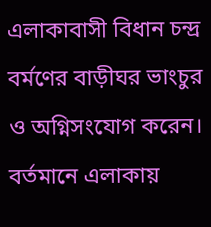এলাকাবাসী বিধান চন্দ্র বর্মণের বাড়ীঘর ভাংচুর ও অগ্নিসংযোগ করেন। বর্তমানে এলাকায়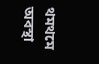থমথমে অবস্থা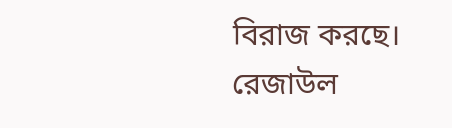বিরাজ করছে।
রেজাউল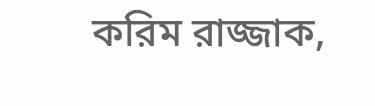করিম রাজ্জাক,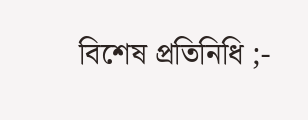বিশেষ প্রতিনিধি ;-